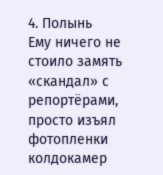4. Полынь
Ему ничего не стоило замять «скандал» с репортёрами, просто изъял фотопленки колдокамер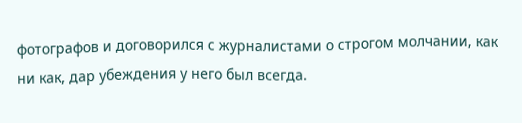фотографов и договорился с журналистами о строгом молчании, как ни как, дар убеждения у него был всегда.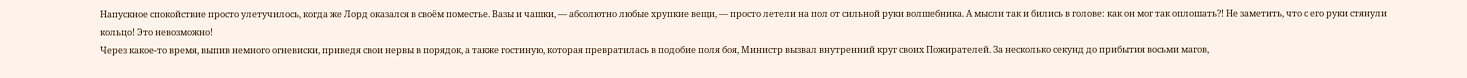Напускное спокойствие просто улетучилось, когда же Лорд оказался в своём поместье. Вазы и чашки, — абсолютно любые хрупкие вещи, — просто летели на пол от сильной руки волшебника. А мысли так и бились в голове: как он мог так оплошать?! Не заметить, что с его руки стянули кольцо! Это невозможно!
Через какое-то время, выпив немного огневиски, приведя свои нервы в порядок, а также гостиную, которая превратилась в подобие поля боя, Министр вызвал внутренний круг своих Пожирателей. За несколько секунд до прибытия восьми магов,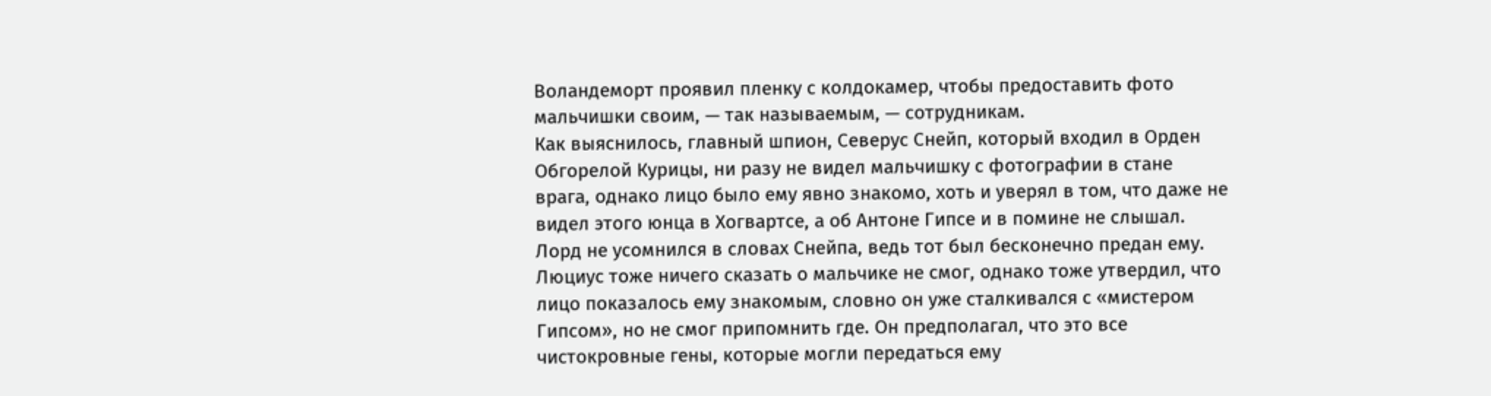Воландеморт проявил пленку с колдокамер, чтобы предоставить фото мальчишки своим, — так называемым, — сотрудникам.
Как выяснилось, главный шпион, Северус Снейп, который входил в Орден Обгорелой Курицы, ни разу не видел мальчишку с фотографии в стане врага, однако лицо было ему явно знакомо, хоть и уверял в том, что даже не видел этого юнца в Хогвартсе, а об Антоне Гипсе и в помине не слышал. Лорд не усомнился в словах Снейпа, ведь тот был бесконечно предан ему.
Люциус тоже ничего сказать о мальчике не смог, однако тоже утвердил, что лицо показалось ему знакомым, словно он уже сталкивался с «мистером Гипсом», но не смог припомнить где. Он предполагал, что это все чистокровные гены, которые могли передаться ему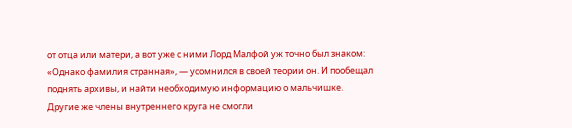от отца или матери, а вот уже с ними Лорд Малфой уж точно был знаком: «Однако фамилия странная», — усомнился в своей теории он. И пообещал поднять архивы, и найти необходимую информацию о мальчишке.
Другие же члены внутреннего круга не смогли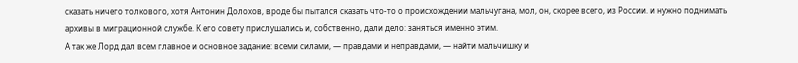сказать ничего толкового, хотя Антонин Долохов, вроде бы пытался сказать что-то о происхождении мальчугана, мол, он, скорее всего, из России. и нужно поднимать архивы в миграционной службе. К его совету прислушались и, собственно, дали дело: заняться именно этим.
А так же Лорд дал всем главное и основное задание: всеми силами, — правдами и неправдами, — найти мальчишку и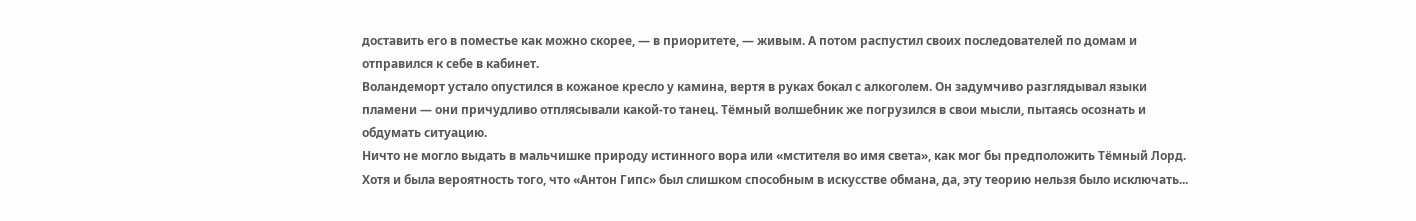доставить его в поместье как можно скорее, — в приоритете, — живым. А потом распустил своих последователей по домам и отправился к себе в кабинет.
Воландеморт устало опустился в кожаное кресло у камина, вертя в руках бокал с алкоголем. Он задумчиво разглядывал языки пламени — они причудливо отплясывали какой-то танец. Тёмный волшебник же погрузился в свои мысли, пытаясь осознать и обдумать ситуацию.
Ничто не могло выдать в мальчишке природу истинного вора или «мстителя во имя света», как мог бы предположить Тёмный Лорд. Хотя и была вероятность того, что «Антон Гипс» был слишком способным в искусстве обмана, да, эту теорию нельзя было исключать...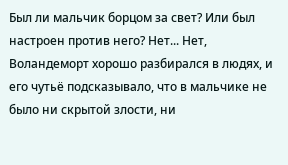Был ли мальчик борцом за свет? Или был настроен против него? Нет... Нет, Воландеморт хорошо разбирался в людях, и его чутьё подсказывало, что в мальчике не было ни скрытой злости, ни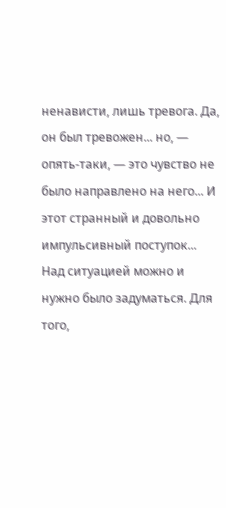ненависти, лишь тревога. Да, он был тревожен... но, — опять-таки, — это чувство не было направлено на него... И этот странный и довольно импульсивный поступок...
Над ситуацией можно и нужно было задуматься. Для того,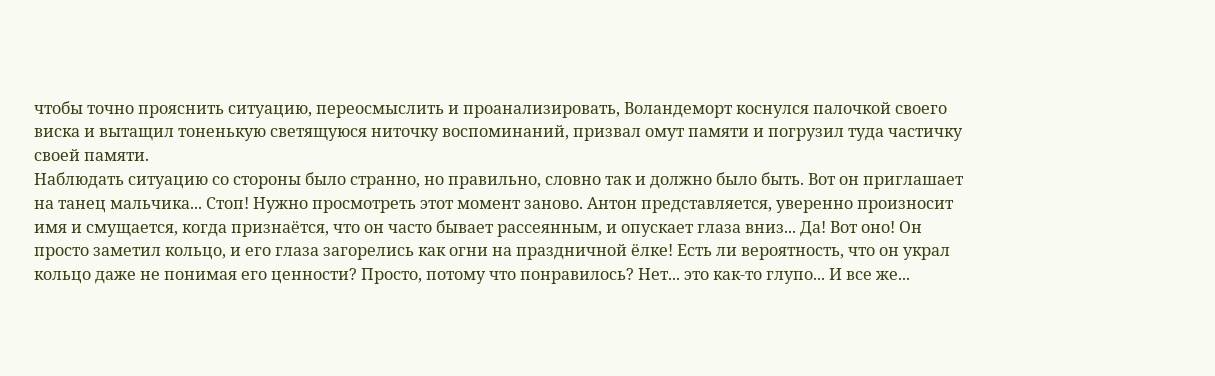чтобы точно прояснить ситуацию, переосмыслить и проанализировать, Воландеморт коснулся палочкой своего виска и вытащил тоненькую светящуюся ниточку воспоминаний, призвал омут памяти и погрузил туда частичку своей памяти.
Наблюдать ситуацию со стороны было странно, но правильно, словно так и должно было быть. Вот он приглашает на танец мальчика... Стоп! Нужно просмотреть этот момент заново. Антон представляется, уверенно произносит имя и смущается, когда признаётся, что он часто бывает рассеянным, и опускает глаза вниз... Да! Вот оно! Он просто заметил кольцо, и его глаза загорелись как огни на праздничной ёлке! Есть ли вероятность, что он украл кольцо даже не понимая его ценности? Просто, потому что понравилось? Нет... это как-то глупо... И все же...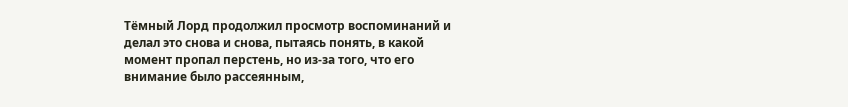Тёмный Лорд продолжил просмотр воспоминаний и делал это снова и снова, пытаясь понять, в какой момент пропал перстень, но из-за того, что его внимание было рассеянным,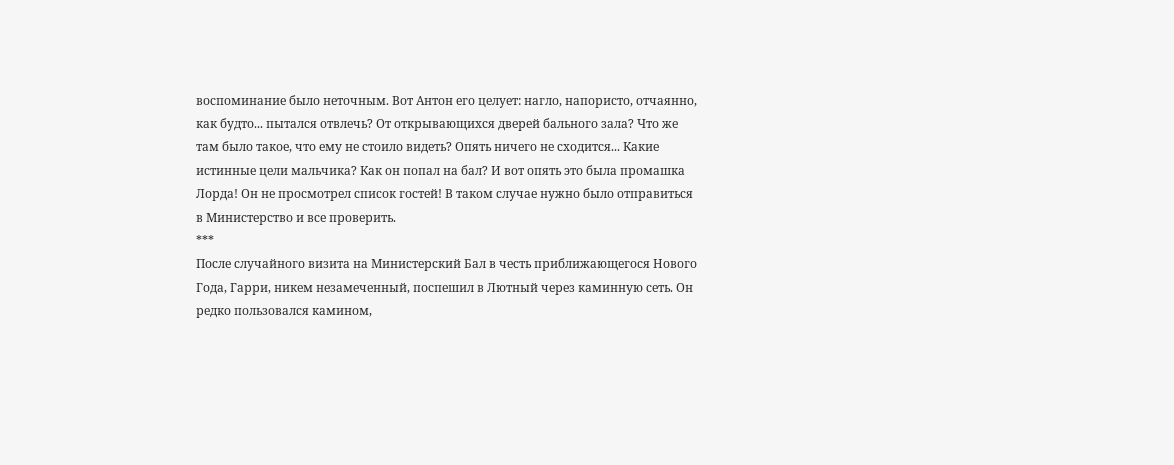воспоминание было неточным. Вот Антон его целует: нагло, напористо, отчаянно, как будто... пытался отвлечь? От открывающихся дверей бального зала? Что же там было такое, что ему не стоило видеть? Опять ничего не сходится... Какие истинные цели мальчика? Как он попал на бал? И вот опять это была промашка Лорда! Он не просмотрел список гостей! В таком случае нужно было отправиться в Министерство и все проверить.
***
После случайного визита на Министерский Бал в честь приближающегося Нового Года, Гарри, никем незамеченный, поспешил в Лютный через каминную сеть. Он редко пользовался камином,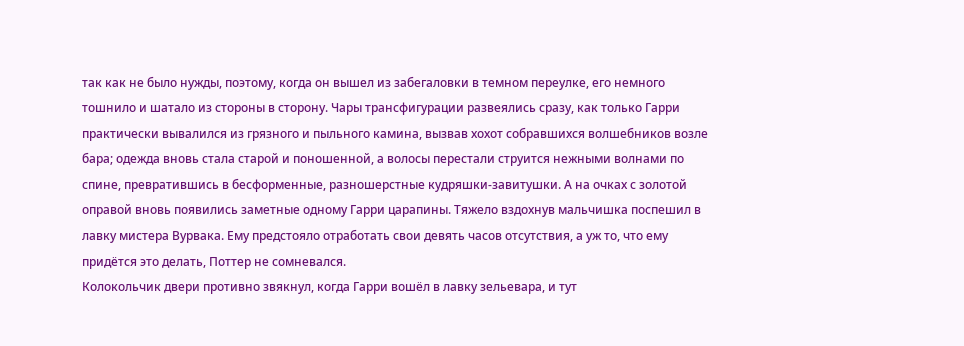так как не было нужды, поэтому, когда он вышел из забегаловки в темном переулке, его немного тошнило и шатало из стороны в сторону. Чары трансфигурации развеялись сразу, как только Гарри практически вывалился из грязного и пыльного камина, вызвав хохот собравшихся волшебников возле бара; одежда вновь стала старой и поношенной, а волосы перестали струится нежными волнами по спине, превратившись в бесформенные, разношерстные кудряшки-завитушки. А на очках с золотой оправой вновь появились заметные одному Гарри царапины. Тяжело вздохнув мальчишка поспешил в лавку мистера Вурвака. Ему предстояло отработать свои девять часов отсутствия, а уж то, что ему придётся это делать, Поттер не сомневался.
Колокольчик двери противно звякнул, когда Гарри вошёл в лавку зельевара, и тут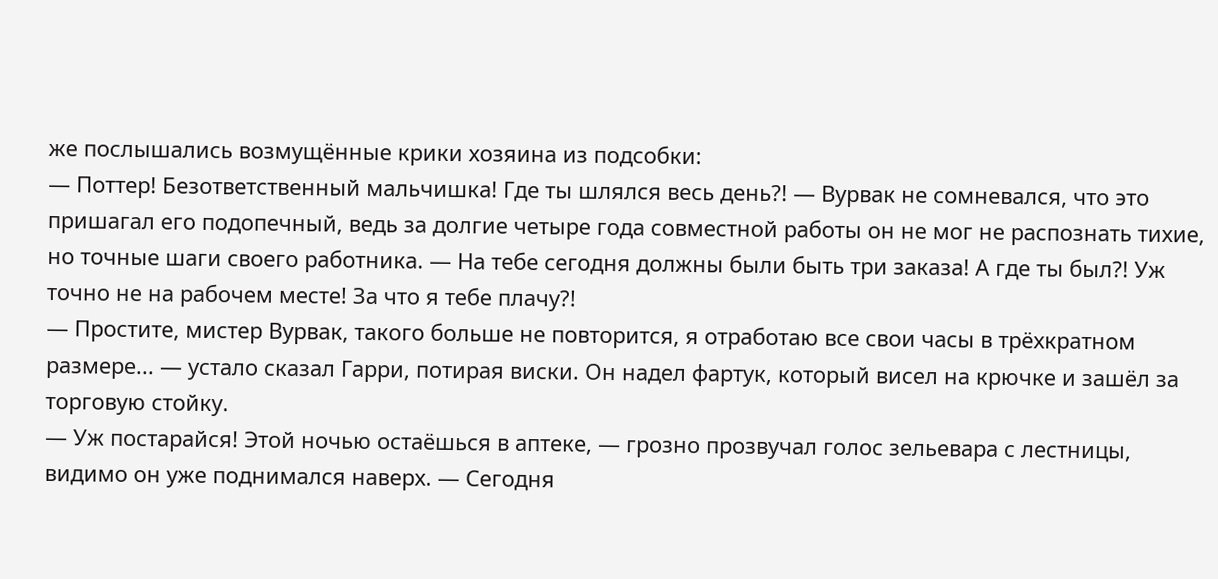же послышались возмущённые крики хозяина из подсобки:
— Поттер! Безответственный мальчишка! Где ты шлялся весь день?! — Вурвак не сомневался, что это пришагал его подопечный, ведь за долгие четыре года совместной работы он не мог не распознать тихие, но точные шаги своего работника. — На тебе сегодня должны были быть три заказа! А где ты был?! Уж точно не на рабочем месте! За что я тебе плачу?!
— Простите, мистер Вурвак, такого больше не повторится, я отработаю все свои часы в трёхкратном размере... — устало сказал Гарри, потирая виски. Он надел фартук, который висел на крючке и зашёл за торговую стойку.
— Уж постарайся! Этой ночью остаёшься в аптеке, — грозно прозвучал голос зельевара с лестницы, видимо он уже поднимался наверх. — Сегодня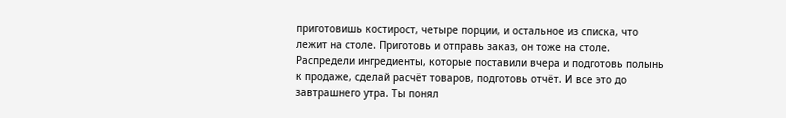приготовишь костирост, четыре порции, и остальное из списка, что лежит на столе. Приготовь и отправь заказ, он тоже на столе. Распредели ингредиенты, которые поставили вчера и подготовь полынь к продаже, сделай расчёт товаров, подготовь отчёт. И все это до завтрашнего утра. Ты понял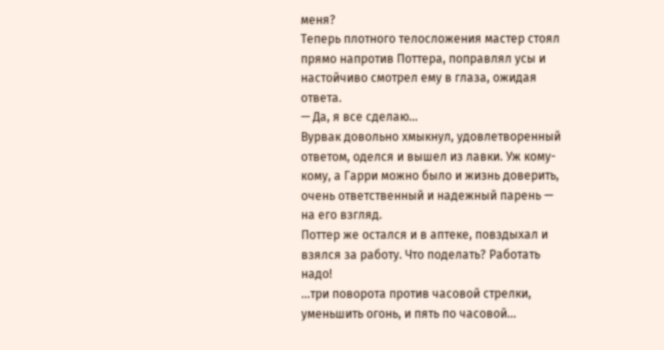меня?
Теперь плотного телосложения мастер стоял прямо напротив Поттера, поправлял усы и настойчиво смотрел ему в глаза, ожидая ответа.
— Да, я все сделаю...
Вурвак довольно хмыкнул, удовлетворенный ответом, оделся и вышел из лавки. Уж кому-кому, а Гарри можно было и жизнь доверить, очень ответственный и надежный парень — на его взгляд.
Поттер же остался и в аптеке, повздыхал и взялся за работу. Что поделать? Работать надо!
...три поворота против часовой стрелки, уменьшить огонь, и пять по часовой...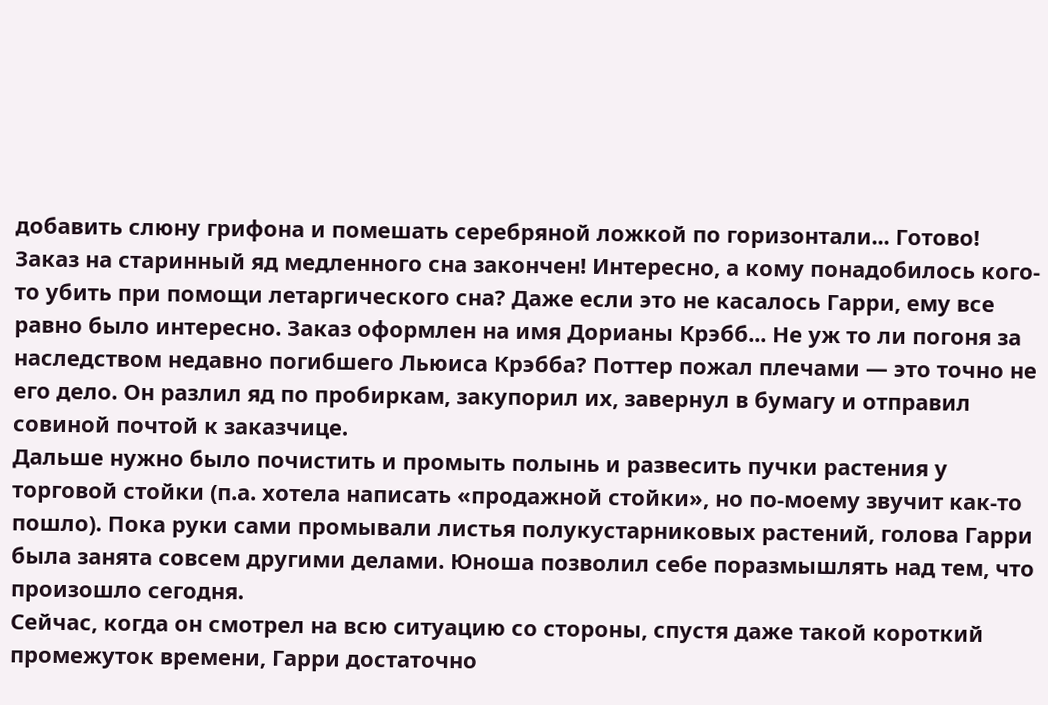добавить слюну грифона и помешать серебряной ложкой по горизонтали... Готово! Заказ на старинный яд медленного сна закончен! Интересно, а кому понадобилось кого-то убить при помощи летаргического сна? Даже если это не касалось Гарри, ему все равно было интересно. Заказ оформлен на имя Дорианы Крэбб... Не уж то ли погоня за наследством недавно погибшего Льюиса Крэбба? Поттер пожал плечами — это точно не его дело. Он разлил яд по пробиркам, закупорил их, завернул в бумагу и отправил совиной почтой к заказчице.
Дальше нужно было почистить и промыть полынь и развесить пучки растения у торговой стойки (п.а. хотела написать «продажной стойки», но по-моему звучит как-то пошло). Пока руки сами промывали листья полукустарниковых растений, голова Гарри была занята совсем другими делами. Юноша позволил себе поразмышлять над тем, что произошло сегодня.
Сейчас, когда он смотрел на всю ситуацию со стороны, спустя даже такой короткий промежуток времени, Гарри достаточно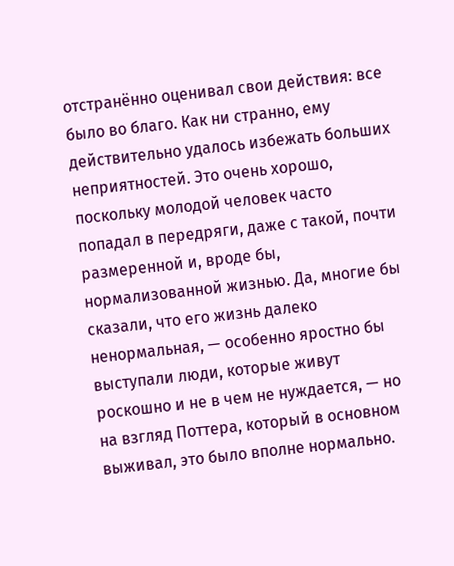отстранённо оценивал свои действия: все было во благо. Как ни странно, ему действительно удалось избежать больших неприятностей. Это очень хорошо, поскольку молодой человек часто попадал в передряги, даже с такой, почти размеренной и, вроде бы, нормализованной жизнью. Да, многие бы сказали, что его жизнь далеко ненормальная, — особенно яростно бы выступали люди, которые живут роскошно и не в чем не нуждается, — но на взгляд Поттера, который в основном выживал, это было вполне нормально.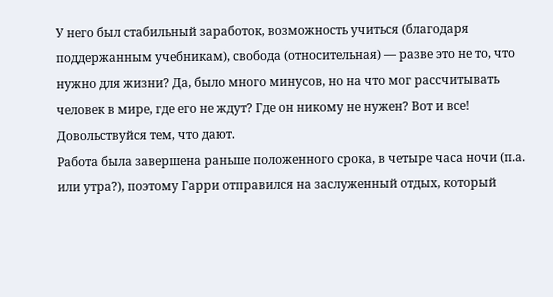У него был стабильный заработок, возможность учиться (благодаря поддержанным учебникам), свобода (относительная) — разве это не то, что нужно для жизни? Да, было много минусов, но на что мог рассчитывать человек в мире, где его не ждут? Где он никому не нужен? Вот и все! Довольствуйся тем, что дают.
Работа была завершена раньше положенного срока, в четыре часа ночи (п.а. или утра?), поэтому Гарри отправился на заслуженный отдых, который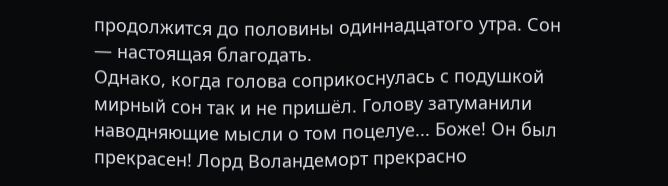продолжится до половины одиннадцатого утра. Сон — настоящая благодать.
Однако, когда голова соприкоснулась с подушкой мирный сон так и не пришёл. Голову затуманили наводняющие мысли о том поцелуе... Боже! Он был прекрасен! Лорд Воландеморт прекрасно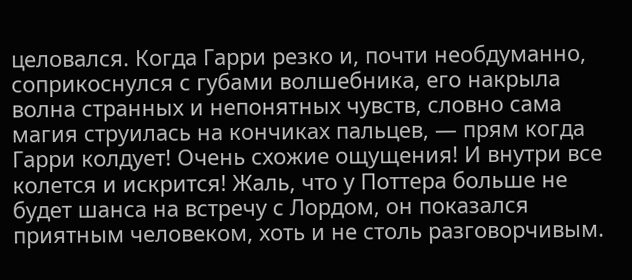целовался. Когда Гарри резко и, почти необдуманно, соприкоснулся с губами волшебника, его накрыла волна странных и непонятных чувств, словно сама магия струилась на кончиках пальцев, — прям когда Гарри колдует! Очень схожие ощущения! И внутри все колется и искрится! Жаль, что у Поттера больше не будет шанса на встречу с Лордом, он показался приятным человеком, хоть и не столь разговорчивым.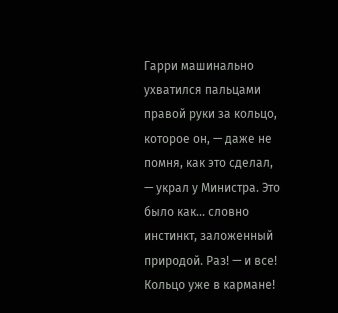Гарри машинально ухватился пальцами правой руки за кольцо, которое он, — даже не помня, как это сделал, — украл у Министра. Это было как... словно инстинкт, заложенный природой. Раз! — и все! Кольцо уже в кармане!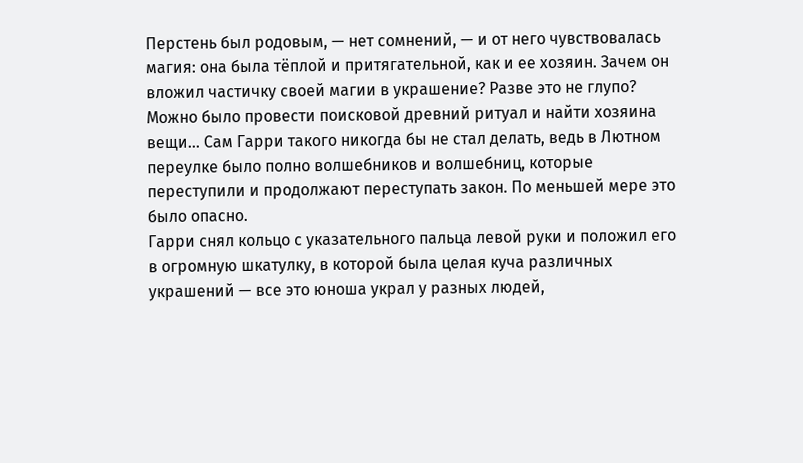Перстень был родовым, — нет сомнений, — и от него чувствовалась магия: она была тёплой и притягательной, как и ее хозяин. Зачем он вложил частичку своей магии в украшение? Разве это не глупо? Можно было провести поисковой древний ритуал и найти хозяина вещи... Сам Гарри такого никогда бы не стал делать, ведь в Лютном переулке было полно волшебников и волшебниц, которые переступили и продолжают переступать закон. По меньшей мере это было опасно.
Гарри снял кольцо с указательного пальца левой руки и положил его в огромную шкатулку, в которой была целая куча различных украшений — все это юноша украл у разных людей,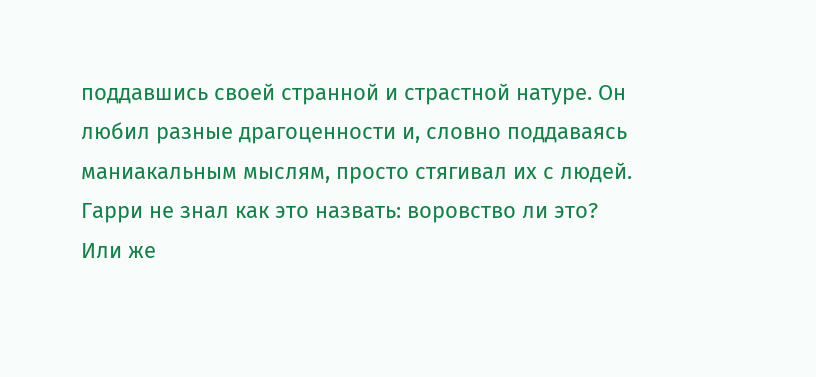поддавшись своей странной и страстной натуре. Он любил разные драгоценности и, словно поддаваясь маниакальным мыслям, просто стягивал их с людей. Гарри не знал как это назвать: воровство ли это? Или же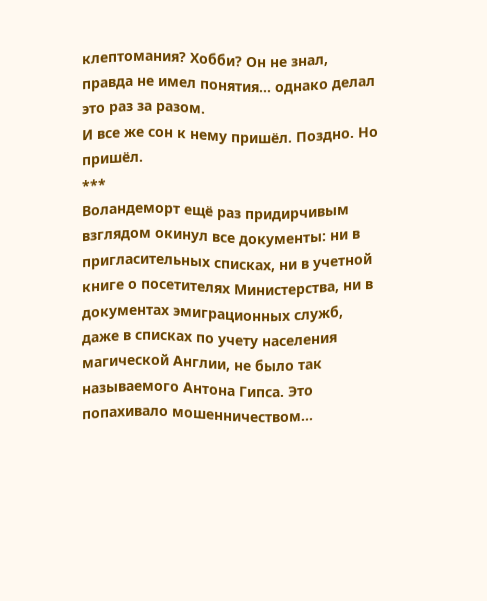клептомания? Хобби? Он не знал, правда не имел понятия... однако делал это раз за разом.
И все же сон к нему пришёл. Поздно. Но пришёл.
***
Воландеморт ещё раз придирчивым взглядом окинул все документы: ни в пригласительных списках, ни в учетной книге о посетителях Министерства, ни в документах эмиграционных служб, даже в списках по учету населения магической Англии, не было так называемого Антона Гипса. Это попахивало мошенничеством...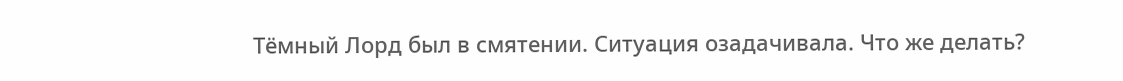Тёмный Лорд был в смятении. Ситуация озадачивала. Что же делать?